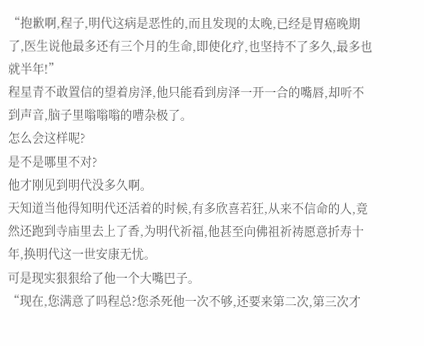“抱歉啊,程子,明代这病是恶性的,而且发现的太晚,已经是胃癌晚期了,医生说他最多还有三个月的生命,即使化疗,也坚持不了多久,最多也就半年!”
程星青不敢置信的望着房泽,他只能看到房泽一开一合的嘴唇,却听不到声音,脑子里嗡嗡嗡的嘈杂极了。
怎么会这样呢?
是不是哪里不对?
他才刚见到明代没多久啊。
天知道当他得知明代还活着的时候,有多欣喜若狂,从来不信命的人,竟然还跑到寺庙里去上了香,为明代祈福,他甚至向佛祖祈祷愿意折寿十年,换明代这一世安康无忧。
可是现实狠狠给了他一个大嘴巴子。
“现在,您满意了吗程总?您杀死他一次不够,还要来第二次,第三次才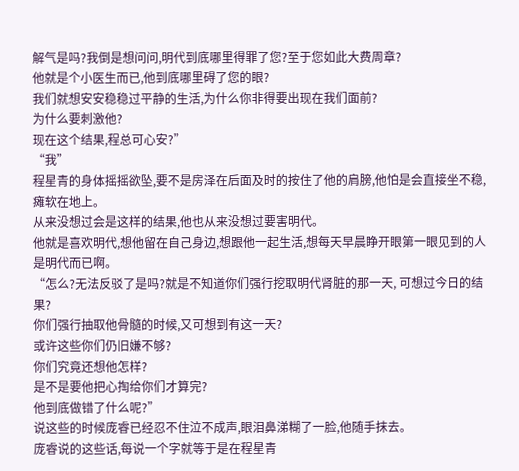解气是吗?我倒是想问问,明代到底哪里得罪了您?至于您如此大费周章?
他就是个小医生而已,他到底哪里碍了您的眼?
我们就想安安稳稳过平静的生活,为什么你非得要出现在我们面前?
为什么要刺激他?
现在这个结果,程总可心安?”
“我”
程星青的身体摇摇欲坠,要不是房泽在后面及时的按住了他的肩膀,他怕是会直接坐不稳,瘫软在地上。
从来没想过会是这样的结果,他也从来没想过要害明代。
他就是喜欢明代,想他留在自己身边,想跟他一起生活,想每天早晨睁开眼第一眼见到的人是明代而已啊。
“怎么?无法反驳了是吗?就是不知道你们强行挖取明代肾脏的那一天, 可想过今日的结果?
你们强行抽取他骨髓的时候,又可想到有这一天?
或许这些你们仍旧嫌不够?
你们究竟还想他怎样?
是不是要他把心掏给你们才算完?
他到底做错了什么呢?”
说这些的时候庞睿已经忍不住泣不成声,眼泪鼻涕糊了一脸,他随手抹去。
庞睿说的这些话,每说一个字就等于是在程星青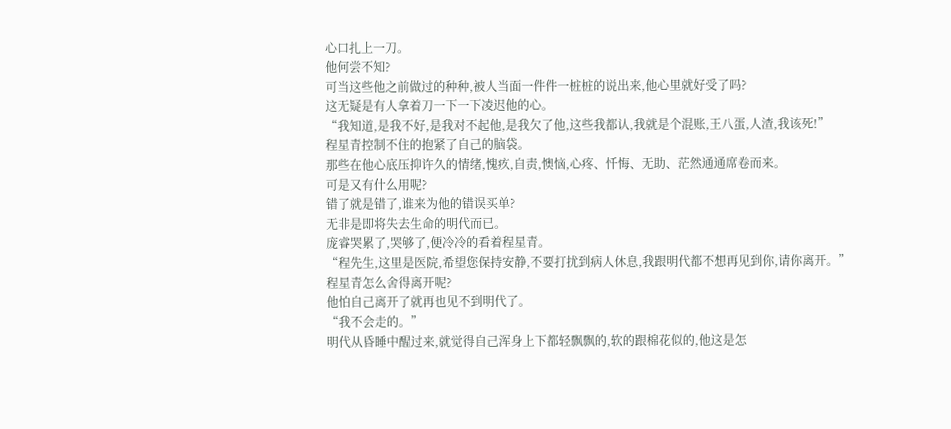心口扎上一刀。
他何尝不知?
可当这些他之前做过的种种,被人当面一件件一桩桩的说出来,他心里就好受了吗?
这无疑是有人拿着刀一下一下凌迟他的心。
“我知道,是我不好,是我对不起他,是我欠了他,这些我都认,我就是个混账,王八蛋,人渣,我该死!”
程星青控制不住的抱紧了自己的脑袋。
那些在他心底压抑许久的情绪,愧疚,自责,懊恼,心疼、忏悔、无助、茫然通通席卷而来。
可是又有什么用呢?
错了就是错了,谁来为他的错误买单?
无非是即将失去生命的明代而已。
庞睿哭累了,哭够了,便冷冷的看着程星青。
“程先生,这里是医院,希望您保持安静,不要打扰到病人休息,我跟明代都不想再见到你,请你离开。”
程星青怎么舍得离开呢?
他怕自己离开了就再也见不到明代了。
“我不会走的。”
明代从昏睡中醒过来,就觉得自己浑身上下都轻飘飘的,软的跟棉花似的,他这是怎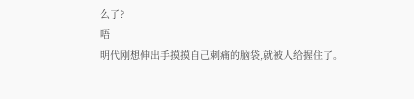么了?
唔
明代刚想伸出手摸摸自己刺痛的脑袋,就被人给握住了。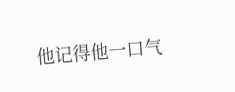他记得他一口气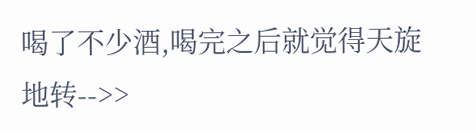喝了不少酒,喝完之后就觉得天旋地转-->>